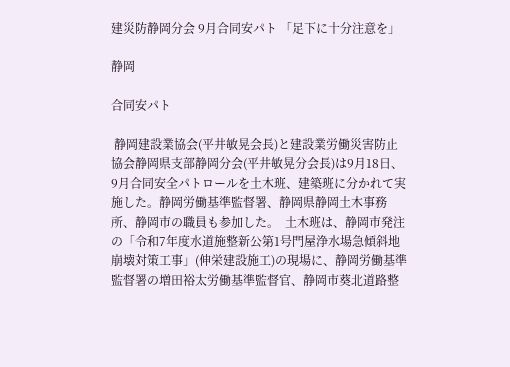建災防静岡分会 9月合同安パト 「足下に十分注意を」

静岡

合同安パト

 静岡建設業協会(平井敏晃会長)と建設業労働災害防止協会静岡県支部静岡分会(平井敏晃分会長)は9月18日、9月合同安全パトロールを土木班、建築班に分かれて実施した。静岡労働基準監督署、静岡県静岡土木事務所、静岡市の職員も参加した。  土木班は、静岡市発注の「令和7年度水道施整新公第1号門屋浄水場急傾斜地崩壊対策工事」(伸栄建設施工)の現場に、静岡労働基準監督署の増田裕太労働基準監督官、静岡市葵北道路整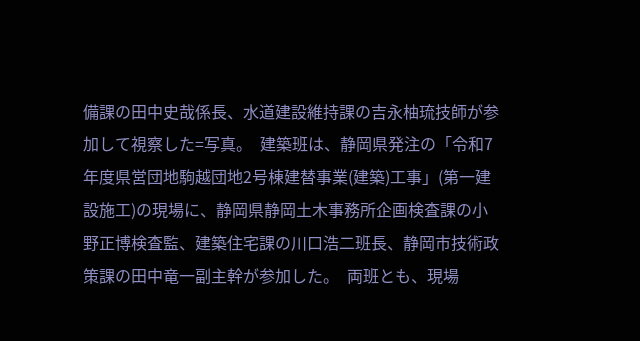備課の田中史哉係長、水道建設維持課の吉永柚琉技師が参加して視察した=写真。  建築班は、静岡県発注の「令和7年度県営団地駒越団地2号棟建替事業(建築)工事」(第一建設施工)の現場に、静岡県静岡土木事務所企画検査課の小野正博検査監、建築住宅課の川口浩二班長、静岡市技術政策課の田中竜一副主幹が参加した。  両班とも、現場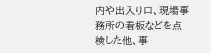内や出入り口、現場事務所の看板などを点検した他、事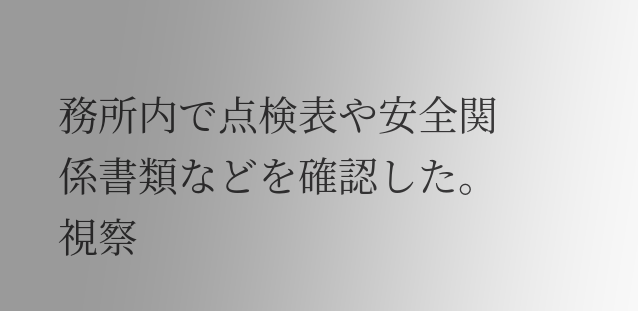務所内で点検表や安全関係書類などを確認した。  視察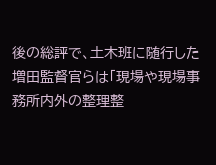後の総評で、土木班に随行した増田監督官らは「現場や現場事務所内外の整理整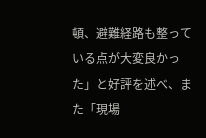頓、避難経路も整っている点が大変良かった」と好評を述べ、また「現場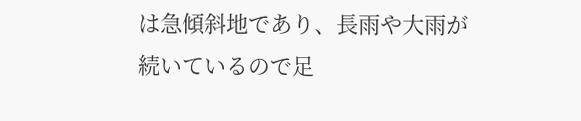は急傾斜地であり、長雨や大雨が続いているので足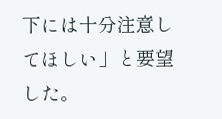下には十分注意してほしい」と要望した。